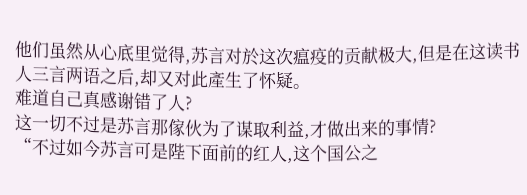他们虽然从心底里觉得,苏言对於这次瘟疫的贡献极大,但是在这读书人三言两语之后,却又对此產生了怀疑。
难道自己真感谢错了人?
这一切不过是苏言那傢伙为了谋取利益,才做出来的事情?
“不过如今苏言可是陛下面前的红人,这个国公之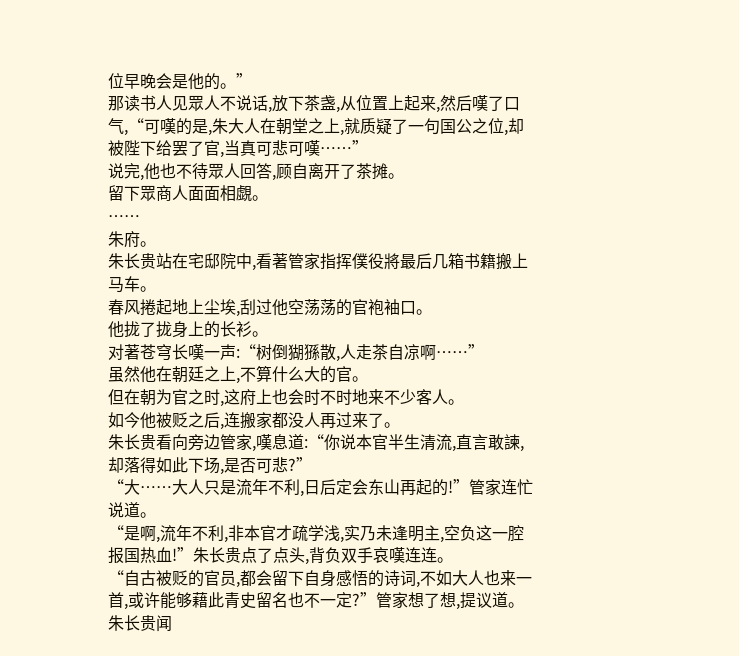位早晚会是他的。”
那读书人见眾人不说话,放下茶盏,从位置上起来,然后嘆了口气,“可嘆的是,朱大人在朝堂之上,就质疑了一句国公之位,却被陛下给罢了官,当真可悲可嘆……”
说完,他也不待眾人回答,顾自离开了茶摊。
留下眾商人面面相覷。
……
朱府。
朱长贵站在宅邸院中,看著管家指挥僕役將最后几箱书籍搬上马车。
春风捲起地上尘埃,刮过他空荡荡的官袍袖口。
他拢了拢身上的长衫。
对著苍穹长嘆一声:“树倒猢猻散,人走茶自凉啊……”
虽然他在朝廷之上,不算什么大的官。
但在朝为官之时,这府上也会时不时地来不少客人。
如今他被贬之后,连搬家都没人再过来了。
朱长贵看向旁边管家,嘆息道:“你说本官半生清流,直言敢諫,却落得如此下场,是否可悲?”
“大……大人只是流年不利,日后定会东山再起的!”管家连忙说道。
“是啊,流年不利,非本官才疏学浅,实乃未逢明主,空负这一腔报国热血!”朱长贵点了点头,背负双手哀嘆连连。
“自古被贬的官员,都会留下自身感悟的诗词,不如大人也来一首,或许能够藉此青史留名也不一定?”管家想了想,提议道。
朱长贵闻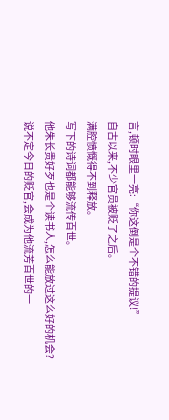言,顿时眼里一亮:“你这倒是个不错的提议!”
自古以来,不少官员被贬了之后。
满腔愤慨得不到释放。
写下的诗词都能够流传百世。
他朱长贵好歹也是个读书人,怎么能放过这么好的机会?
说不定今日的贬官,会成为他流芳百世的一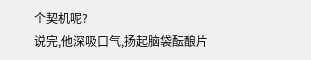个契机呢?
说完,他深吸口气,扬起脑袋酝酿片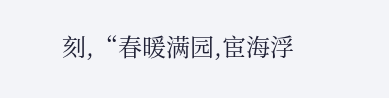刻,“春暖满园,宦海浮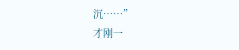沉……”
才刚一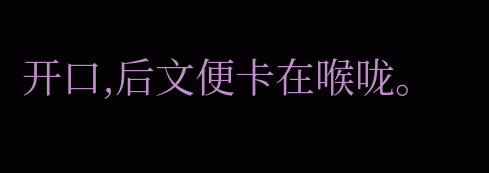开口,后文便卡在喉咙。